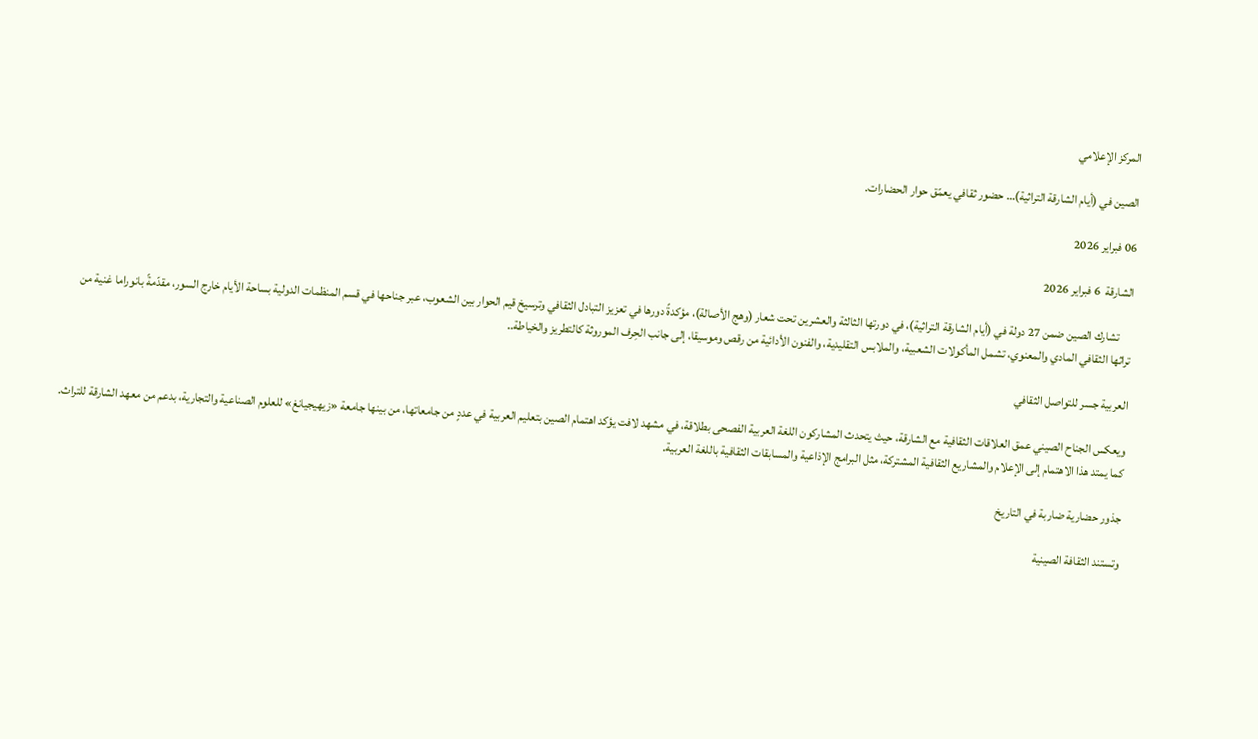المركز الإعلامي

الصين في (أيام الشارقة التراثية)… حضور ثقافي يعمّق حوار الحضارات.

06 فبراير 2026

الشارقة  6 فبراير 2026

     تشارك الصين ضمن 27 دولة في (أيام الشارقة التراثية)، في دورتها الثالثة والعشرين تحت شعار (وهج الأصالة)، مؤكدةً دورها في تعزيز التبادل الثقافي وترسيخ قيم الحوار بين الشعوب، عبر جناحها في قسم المنظمات الدولية بساحة الأيام خارج السور، مقدّمةً بانوراما غنية من تراثها الثقافي المادي والمعنوي، تشمل المأكولات الشعبية، والملابس التقليدية، والفنون الأدائية من رقص وموسيقا، إلى جانب الحِرف الموروثة كالتطريز والخياطة..

العربية جسر للتواصل الثقافي

ويعكس الجناح الصيني عمق العلاقات الثقافية مع الشارقة، حيث يتحدث المشاركون اللغة العربية الفصحى بطلاقة، في مشهد لافت يؤكد اهتمام الصين بتعليم العربية في عددٍ من جامعاتها، من بينها جامعة «زيهيجيانغ» للعلوم الصناعية والتجارية، بدعم من معهد الشارقة للتراث. كما يمتد هذا الاهتمام إلى الإعلام والمشاريع الثقافية المشتركة، مثل البرامج الإذاعية والمسابقات الثقافية باللغة العربية.

جذور حضارية ضاربة في التاريخ

وتستند الثقافة الصينية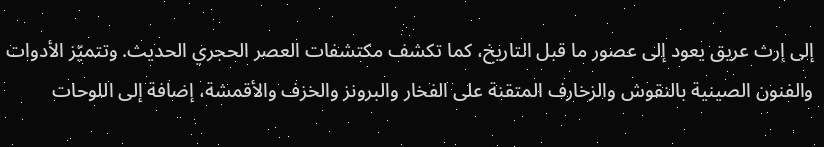إلى إرث عريق يعود إلى عصور ما قبل التاريخ، كما تكشف مكتشفات العصر الحجري الحديث. وتتميّز الأدوات والفنون الصينية بالنقوش والزخارف المتقنة على الفخار والبرونز والخزف والأقمشة، إضافة إلى اللوحات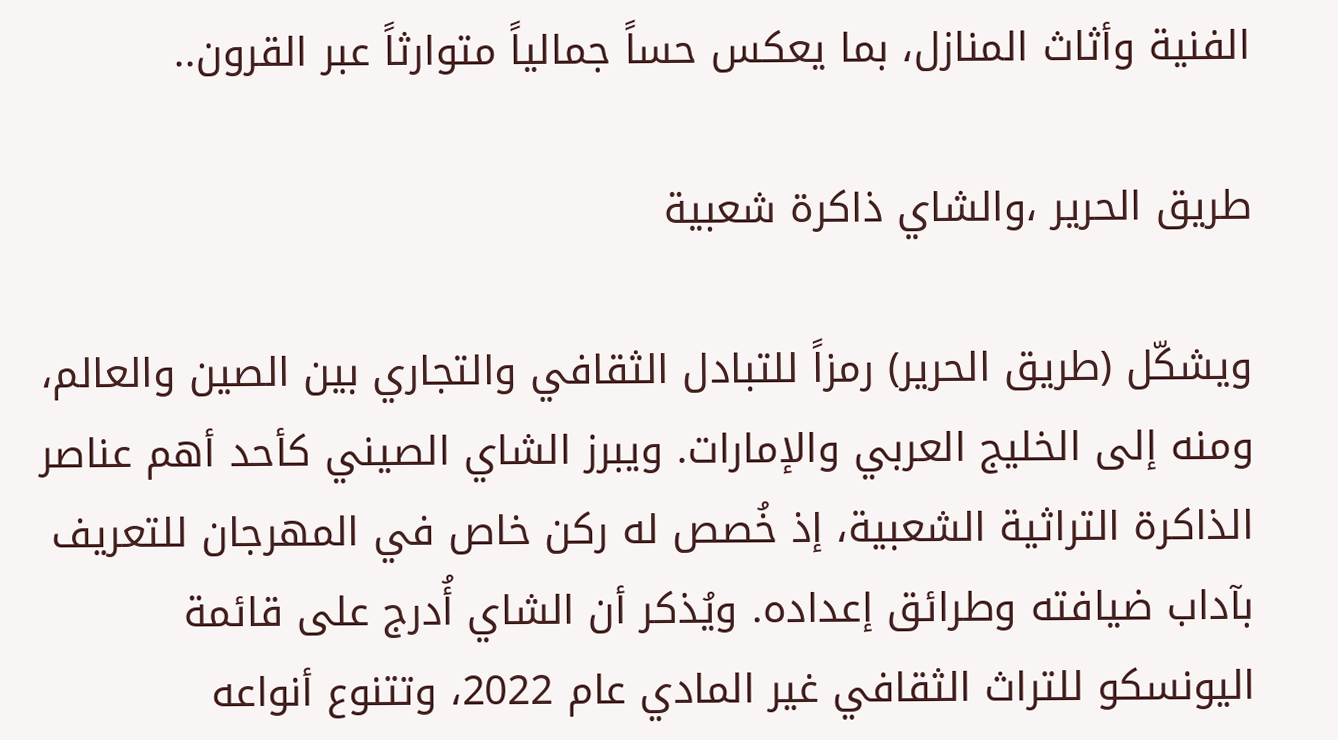الفنية وأثاث المنازل، بما يعكس حساً جمالياً متوارثاً عبر القرون..

طريق الحرير ،والشاي ذاكرة شعبية

ويشكّل (طريق الحرير) رمزاً للتبادل الثقافي والتجاري بين الصين والعالم، ومنه إلى الخليج العربي والإمارات. ويبرز الشاي الصيني كأحد أهم عناصر الذاكرة التراثية الشعبية، إذ خُصص له ركن خاص في المهرجان للتعريف بآداب ضيافته وطرائق إعداده. ويُذكر أن الشاي أُدرج على قائمة اليونسكو للتراث الثقافي غير المادي عام 2022، وتتنوع أنواعه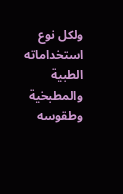ولكل نوع استخداماته الطبية والمطبخية وطقوسه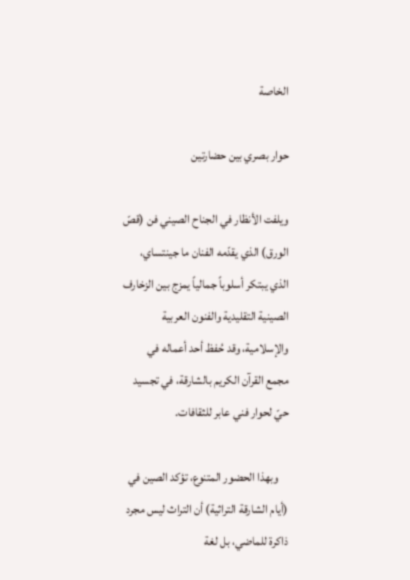الخاصة

حوار بصري بين حضارتين

ويلفت الأنظار في الجناح الصيني فن (قصّ الورق) الذي يقدّمه الفنان ما جينتساي، الذي يبتكر أسلوباً جمالياً يمزج بين الزخارف الصينية التقليدية والفنون العربية والإسلامية، وقد حُفظ أحد أعماله في مجمع القرآن الكريم بالشارقة، في تجسيد حيّ لحوار فني عابر للثقافات.

    وبهذا الحضور المتنوع، تؤكد الصين في (أيام الشارقة التراثية) أن التراث ليس مجرد ذاكرة للماضي، بل لغة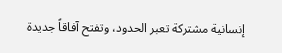إنسانية مشتركة تعبر الحدود، وتفتح آفاقاً جديدة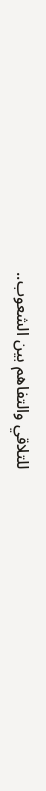للتلاقي والتفاهم بين الشعوب..